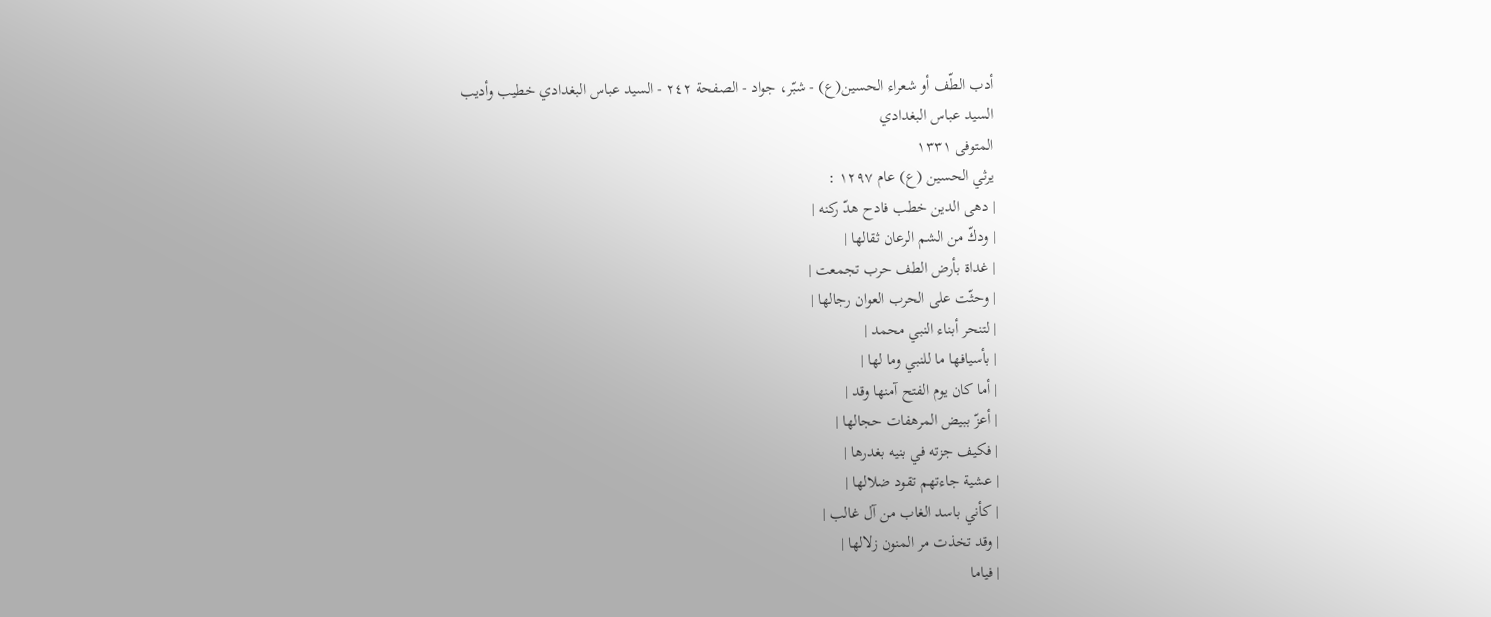أدب الطّف أو شعراء الحسين(ع) - شبّر، جواد - الصفحة ٢٤٢ - السيد عباس البغدادي خطيب وأديب
السيد عباس البغدادي
المتوفى ١٣٣١
يرثي الحسين (ع) عام ١٢٩٧ :
| دهى الدين خطب فادح هدّ ركنه |
| ودكّ من الشم الرعان ثقالها |
| غداة بأرض الطف حرب تجمعت |
| وحثّت على الحرب العوان رجالها |
| لتنحر أبناء النبي محمد |
| بأسيافها ما للنبي وما لها |
| أما كان يوم الفتح آمنها وقد |
| أعزّ ببيض المرهفات حجالها |
| فكيف جزته في بنيه بغدرها |
| عشية جاءتهم تقود ضلالها |
| كأني باسد الغاب من آل غالب |
| وقد تخذت مر المنون زلالها |
| فياما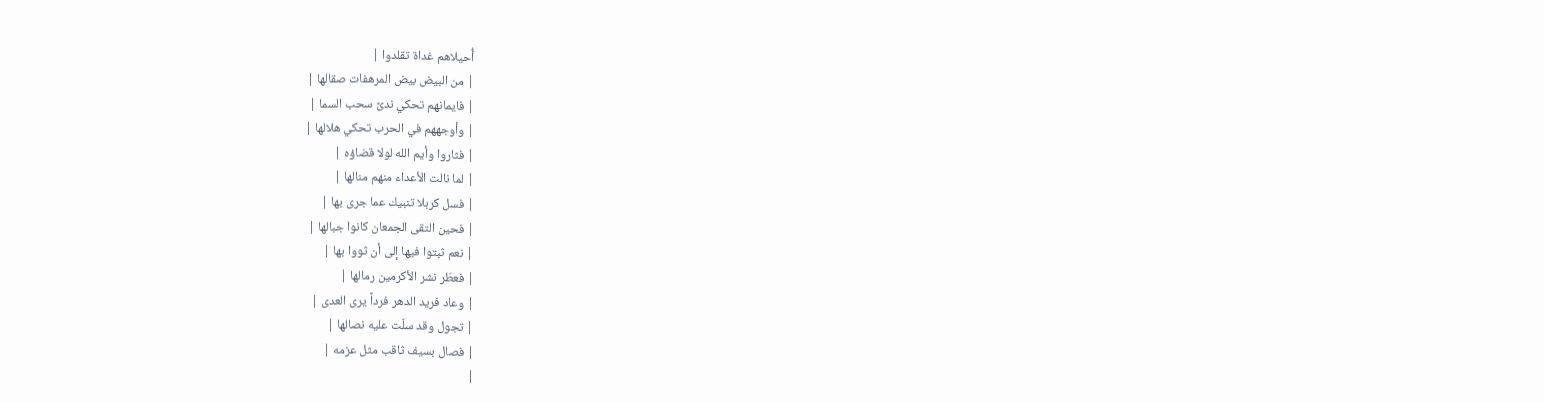أُحيلاهم غداة تقلدوا |
| من البيض بيض المرهفات صقالها |
| فايمانهم تحكي ندىً سحب السما |
| وأوجههم في الحرب تحكي هلالها |
| فثاروا وأيم الله لولا قضاؤه |
| لما نالت الأعداء منهم منالها |
| فسل كربلا تنبيك عما جرى بها |
| فحين التقى الجمعان كانوا جبالها |
| نعم ثبتوا فيها إلى أن ثووا بها |
| فعطّر نشر الأكرمين رمالها |
| وعاد فريد الدهر فرداً يرى العدى |
| تجول وقد سلّت عليه نصالها |
| فصال بسيف ثاقب مثل عزمه |
|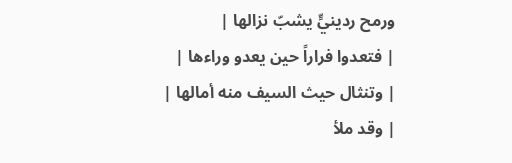ورمح ردينيٍّ يشبّ نزالها |
| فتعدوا فراراً حين يعدو وراءها |
| وتنثال حيث السيف منه أمالها |
| وقد ملأ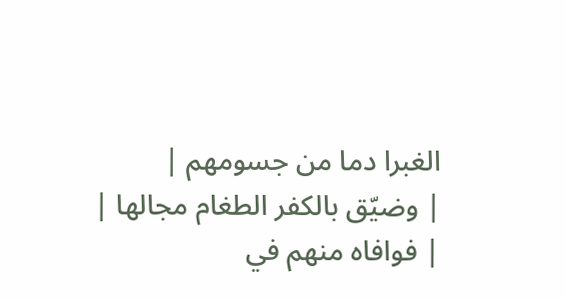الغبرا دما من جسومهم |
| وضيّق بالكفر الطغام مجالها |
| فوافاه منهم في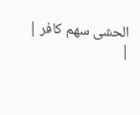الحشى سهم كافر |
|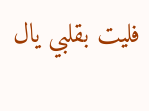فليت بقلبي يال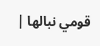قومي نبالها |